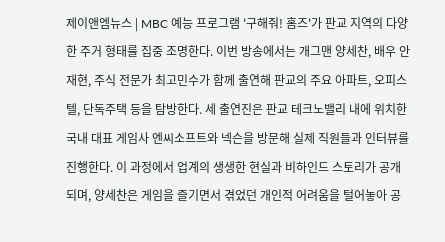제이앤엠뉴스 | MBC 예능 프로그램 '구해줘! 홈즈'가 판교 지역의 다양한 주거 형태를 집중 조명한다. 이번 방송에서는 개그맨 양세찬, 배우 안재현, 주식 전문가 최고민수가 함께 출연해 판교의 주요 아파트, 오피스텔, 단독주택 등을 탐방한다. 세 출연진은 판교 테크노밸리 내에 위치한 국내 대표 게임사 엔씨소프트와 넥슨을 방문해 실제 직원들과 인터뷰를 진행한다. 이 과정에서 업계의 생생한 현실과 비하인드 스토리가 공개되며, 양세찬은 게임을 즐기면서 겪었던 개인적 어려움을 털어놓아 공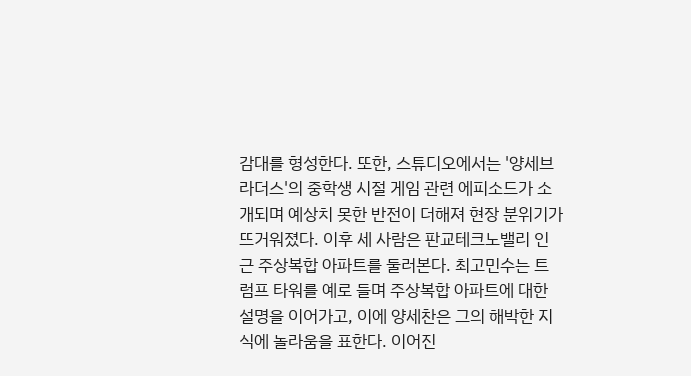감대를 형성한다. 또한, 스튜디오에서는 '양세브라더스'의 중학생 시절 게임 관련 에피소드가 소개되며 예상치 못한 반전이 더해져 현장 분위기가 뜨거워졌다. 이후 세 사람은 판교테크노밸리 인근 주상복합 아파트를 둘러본다. 최고민수는 트럼프 타워를 예로 들며 주상복합 아파트에 대한 설명을 이어가고, 이에 양세찬은 그의 해박한 지식에 놀라움을 표한다. 이어진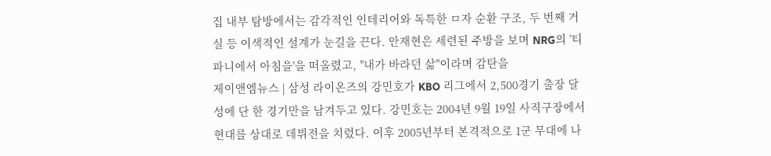집 내부 탐방에서는 감각적인 인테리어와 독특한 ㅁ자 순환 구조, 두 번째 거실 등 이색적인 설계가 눈길을 끈다. 안재현은 세련된 주방을 보며 NRG의 '티파니에서 아침을'을 떠올렸고, "내가 바라던 삶"이라며 감탄을
제이앤엠뉴스 | 삼성 라이온즈의 강민호가 KBO 리그에서 2,500경기 출장 달성에 단 한 경기만을 남겨두고 있다. 강민호는 2004년 9월 19일 사직구장에서 현대를 상대로 데뷔전을 치렀다. 이후 2005년부터 본격적으로 1군 무대에 나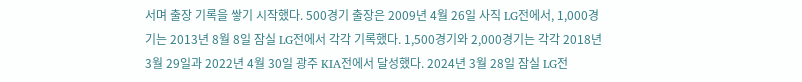서며 출장 기록을 쌓기 시작했다. 500경기 출장은 2009년 4월 26일 사직 LG전에서, 1,000경기는 2013년 8월 8일 잠실 LG전에서 각각 기록했다. 1,500경기와 2,000경기는 각각 2018년 3월 29일과 2022년 4월 30일 광주 KIA전에서 달성했다. 2024년 3월 28일 잠실 LG전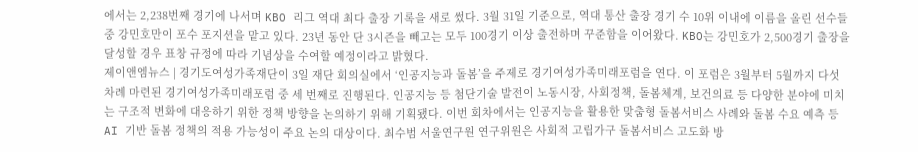에서는 2,238번째 경기에 나서며 KBO 리그 역대 최다 출장 기록을 새로 썼다. 3월 31일 기준으로, 역대 통산 출장 경기 수 10위 이내에 이름을 올린 선수들 중 강민호만이 포수 포지션을 맡고 있다. 23년 동안 단 3시즌을 빼고는 모두 100경기 이상 출전하며 꾸준함을 이어왔다. KBO는 강민호가 2,500경기 출장을 달성할 경우 표창 규정에 따라 기념상을 수여할 예정이라고 밝혔다.
제이앤엠뉴스 | 경기도여성가족재단이 3일 재단 회의실에서 ‘인공지능과 돌봄’을 주제로 경기여성가족미래포럼을 연다. 이 포럼은 3월부터 5월까지 다섯 차례 마련된 경기여성가족미래포럼 중 세 번째로 진행된다. 인공지능 등 첨단기술 발전이 노동시장, 사회정책, 돌봄체계, 보건의료 등 다양한 분야에 미치는 구조적 변화에 대응하기 위한 정책 방향을 논의하기 위해 기획됐다. 이번 회차에서는 인공지능을 활용한 맞춤형 돌봄서비스 사례와 돌봄 수요 예측 등 AI 기반 돌봄 정책의 적용 가능성이 주요 논의 대상이다. 최수범 서울연구원 연구위원은 사회적 고립가구 돌봄서비스 고도화 방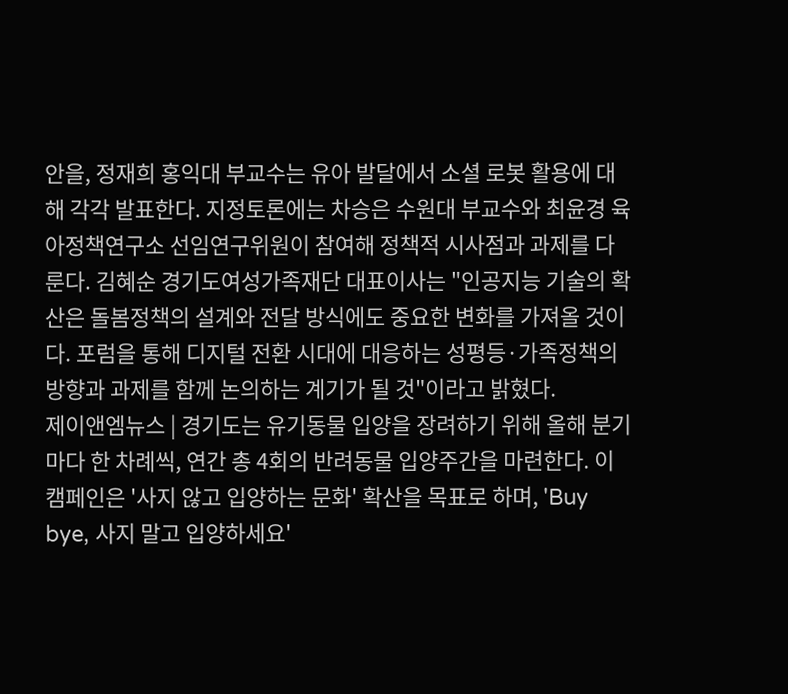안을, 정재희 홍익대 부교수는 유아 발달에서 소셜 로봇 활용에 대해 각각 발표한다. 지정토론에는 차승은 수원대 부교수와 최윤경 육아정책연구소 선임연구위원이 참여해 정책적 시사점과 과제를 다룬다. 김혜순 경기도여성가족재단 대표이사는 "인공지능 기술의 확산은 돌봄정책의 설계와 전달 방식에도 중요한 변화를 가져올 것이다. 포럼을 통해 디지털 전환 시대에 대응하는 성평등·가족정책의 방향과 과제를 함께 논의하는 계기가 될 것"이라고 밝혔다.
제이앤엠뉴스 | 경기도는 유기동물 입양을 장려하기 위해 올해 분기마다 한 차례씩, 연간 총 4회의 반려동물 입양주간을 마련한다. 이 캠페인은 '사지 않고 입양하는 문화' 확산을 목표로 하며, 'Buy bye, 사지 말고 입양하세요'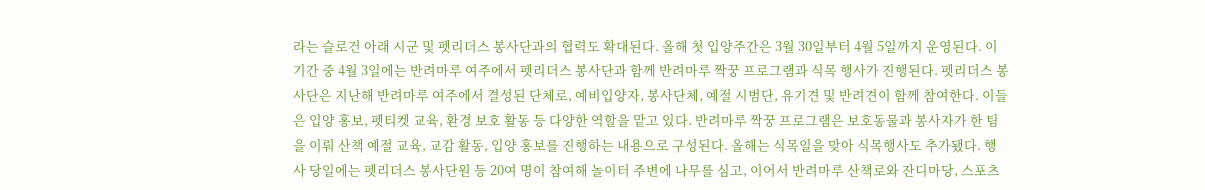라는 슬로건 아래 시군 및 펫리더스 봉사단과의 협력도 확대된다. 올해 첫 입양주간은 3월 30일부터 4월 5일까지 운영된다. 이 기간 중 4월 3일에는 반려마루 여주에서 펫리더스 봉사단과 함께 반려마루 짝꿍 프로그램과 식목 행사가 진행된다. 펫리더스 봉사단은 지난해 반려마루 여주에서 결성된 단체로, 예비입양자, 봉사단체, 예절 시범단, 유기견 및 반려견이 함께 참여한다. 이들은 입양 홍보, 펫티켓 교육, 환경 보호 활동 등 다양한 역할을 맡고 있다. 반려마루 짝꿍 프로그램은 보호동물과 봉사자가 한 팀을 이뤄 산책 예절 교육, 교감 활동, 입양 홍보를 진행하는 내용으로 구성된다. 올해는 식목일을 맞아 식목행사도 추가됐다. 행사 당일에는 펫리더스 봉사단원 등 20여 명이 참여해 놀이터 주변에 나무를 심고, 이어서 반려마루 산책로와 잔디마당, 스포츠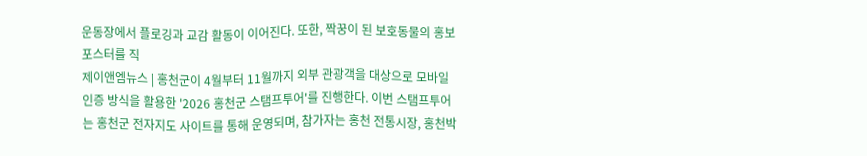운동장에서 플로깅과 교감 활동이 이어진다. 또한, 짝꿍이 된 보호동물의 홍보 포스터를 직
제이앤엠뉴스 | 홍천군이 4월부터 11월까지 외부 관광객을 대상으로 모바일 인증 방식을 활용한 '2026 홍천군 스탬프투어'를 진행한다. 이번 스탬프투어는 홍천군 전자지도 사이트를 통해 운영되며, 참가자는 홍천 전통시장, 홍천박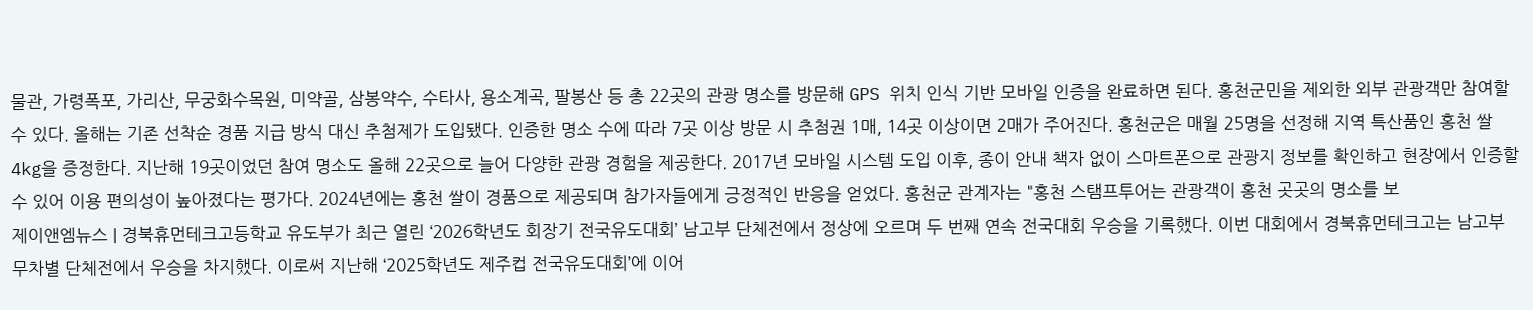물관, 가령폭포, 가리산, 무궁화수목원, 미약골, 삼봉약수, 수타사, 용소계곡, 팔봉산 등 총 22곳의 관광 명소를 방문해 GPS 위치 인식 기반 모바일 인증을 완료하면 된다. 홍천군민을 제외한 외부 관광객만 참여할 수 있다. 올해는 기존 선착순 경품 지급 방식 대신 추첨제가 도입됐다. 인증한 명소 수에 따라 7곳 이상 방문 시 추첨권 1매, 14곳 이상이면 2매가 주어진다. 홍천군은 매월 25명을 선정해 지역 특산품인 홍천 쌀 4kg을 증정한다. 지난해 19곳이었던 참여 명소도 올해 22곳으로 늘어 다양한 관광 경험을 제공한다. 2017년 모바일 시스템 도입 이후, 종이 안내 책자 없이 스마트폰으로 관광지 정보를 확인하고 현장에서 인증할 수 있어 이용 편의성이 높아졌다는 평가다. 2024년에는 홍천 쌀이 경품으로 제공되며 참가자들에게 긍정적인 반응을 얻었다. 홍천군 관계자는 "홍천 스탬프투어는 관광객이 홍천 곳곳의 명소를 보
제이앤엠뉴스 | 경북휴먼테크고등학교 유도부가 최근 열린 ‘2026학년도 회장기 전국유도대회’ 남고부 단체전에서 정상에 오르며 두 번째 연속 전국대회 우승을 기록했다. 이번 대회에서 경북휴먼테크고는 남고부 무차별 단체전에서 우승을 차지했다. 이로써 지난해 ‘2025학년도 제주컵 전국유도대회’에 이어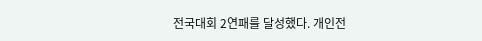전국대회 2연패를 달성했다. 개인전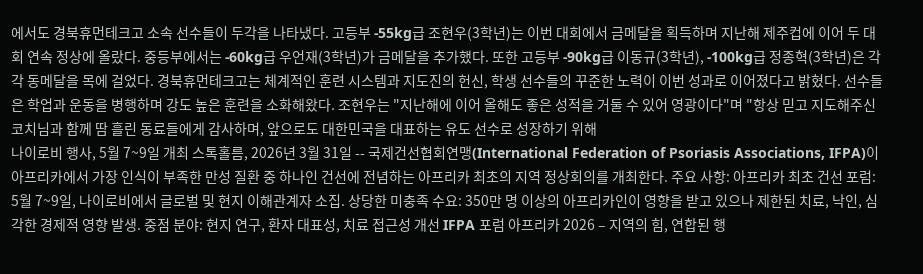에서도 경북휴먼테크고 소속 선수들이 두각을 나타냈다. 고등부 -55kg급 조현우(3학년)는 이번 대회에서 금메달을 획득하며 지난해 제주컵에 이어 두 대회 연속 정상에 올랐다. 중등부에서는 -60kg급 우언재(3학년)가 금메달을 추가했다. 또한 고등부 -90kg급 이동규(3학년), -100kg급 정종혁(3학년)은 각각 동메달을 목에 걸었다. 경북휴먼테크고는 체계적인 훈련 시스템과 지도진의 헌신, 학생 선수들의 꾸준한 노력이 이번 성과로 이어졌다고 밝혔다. 선수들은 학업과 운동을 병행하며 강도 높은 훈련을 소화해왔다. 조현우는 "지난해에 이어 올해도 좋은 성적을 거둘 수 있어 영광이다"며 "항상 믿고 지도해주신 코치님과 함께 땀 흘린 동료들에게 감사하며, 앞으로도 대한민국을 대표하는 유도 선수로 성장하기 위해
나이로비 행사, 5월 7~9일 개최 스톡홀름, 2026년 3월 31일 -- 국제건선협회연맹(International Federation of Psoriasis Associations, IFPA)이 아프리카에서 가장 인식이 부족한 만성 질환 중 하나인 건선에 전념하는 아프리카 최초의 지역 정상회의를 개최한다. 주요 사항: 아프리카 최초 건선 포럼: 5월 7~9일, 나이로비에서 글로벌 및 현지 이해관계자 소집. 상당한 미충족 수요: 350만 명 이상의 아프리카인이 영향을 받고 있으나 제한된 치료, 낙인, 심각한 경제적 영향 발생. 중점 분야: 현지 연구, 환자 대표성, 치료 접근성 개선 IFPA 포럼 아프리카 2026 – 지역의 힘, 연합된 행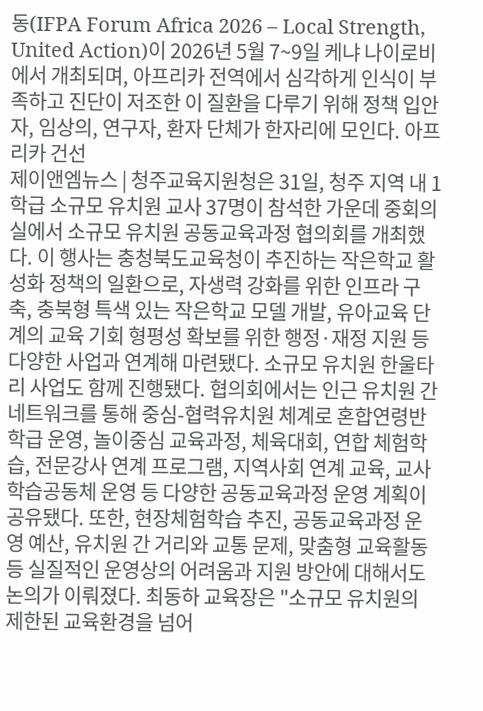동(IFPA Forum Africa 2026 – Local Strength, United Action)이 2026년 5월 7~9일 케냐 나이로비에서 개최되며, 아프리카 전역에서 심각하게 인식이 부족하고 진단이 저조한 이 질환을 다루기 위해 정책 입안자, 임상의, 연구자, 환자 단체가 한자리에 모인다. 아프리카 건선
제이앤엠뉴스 | 청주교육지원청은 31일, 청주 지역 내 1학급 소규모 유치원 교사 37명이 참석한 가운데 중회의실에서 소규모 유치원 공동교육과정 협의회를 개최했다. 이 행사는 충청북도교육청이 추진하는 작은학교 활성화 정책의 일환으로, 자생력 강화를 위한 인프라 구축, 충북형 특색 있는 작은학교 모델 개발, 유아교육 단계의 교육 기회 형평성 확보를 위한 행정·재정 지원 등 다양한 사업과 연계해 마련됐다. 소규모 유치원 한울타리 사업도 함께 진행됐다. 협의회에서는 인근 유치원 간 네트워크를 통해 중심-협력유치원 체계로 혼합연령반 학급 운영, 놀이중심 교육과정, 체육대회, 연합 체험학습, 전문강사 연계 프로그램, 지역사회 연계 교육, 교사 학습공동체 운영 등 다양한 공동교육과정 운영 계획이 공유됐다. 또한, 현장체험학습 추진, 공동교육과정 운영 예산, 유치원 간 거리와 교통 문제, 맞춤형 교육활동 등 실질적인 운영상의 어려움과 지원 방안에 대해서도 논의가 이뤄졌다. 최동하 교육장은 "소규모 유치원의 제한된 교육환경을 넘어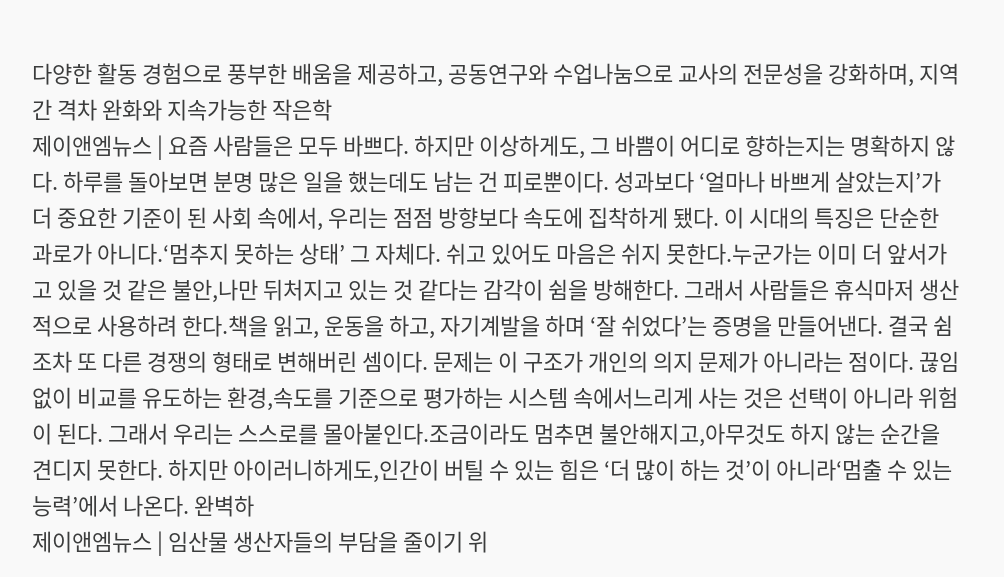다양한 활동 경험으로 풍부한 배움을 제공하고, 공동연구와 수업나눔으로 교사의 전문성을 강화하며, 지역 간 격차 완화와 지속가능한 작은학
제이앤엠뉴스 | 요즘 사람들은 모두 바쁘다. 하지만 이상하게도, 그 바쁨이 어디로 향하는지는 명확하지 않다. 하루를 돌아보면 분명 많은 일을 했는데도 남는 건 피로뿐이다. 성과보다 ‘얼마나 바쁘게 살았는지’가 더 중요한 기준이 된 사회 속에서, 우리는 점점 방향보다 속도에 집착하게 됐다. 이 시대의 특징은 단순한 과로가 아니다.‘멈추지 못하는 상태’ 그 자체다. 쉬고 있어도 마음은 쉬지 못한다.누군가는 이미 더 앞서가고 있을 것 같은 불안,나만 뒤처지고 있는 것 같다는 감각이 쉼을 방해한다. 그래서 사람들은 휴식마저 생산적으로 사용하려 한다.책을 읽고, 운동을 하고, 자기계발을 하며 ‘잘 쉬었다’는 증명을 만들어낸다. 결국 쉼조차 또 다른 경쟁의 형태로 변해버린 셈이다. 문제는 이 구조가 개인의 의지 문제가 아니라는 점이다. 끊임없이 비교를 유도하는 환경,속도를 기준으로 평가하는 시스템 속에서느리게 사는 것은 선택이 아니라 위험이 된다. 그래서 우리는 스스로를 몰아붙인다.조금이라도 멈추면 불안해지고,아무것도 하지 않는 순간을 견디지 못한다. 하지만 아이러니하게도,인간이 버틸 수 있는 힘은 ‘더 많이 하는 것’이 아니라‘멈출 수 있는 능력’에서 나온다. 완벽하
제이앤엠뉴스 | 임산물 생산자들의 부담을 줄이기 위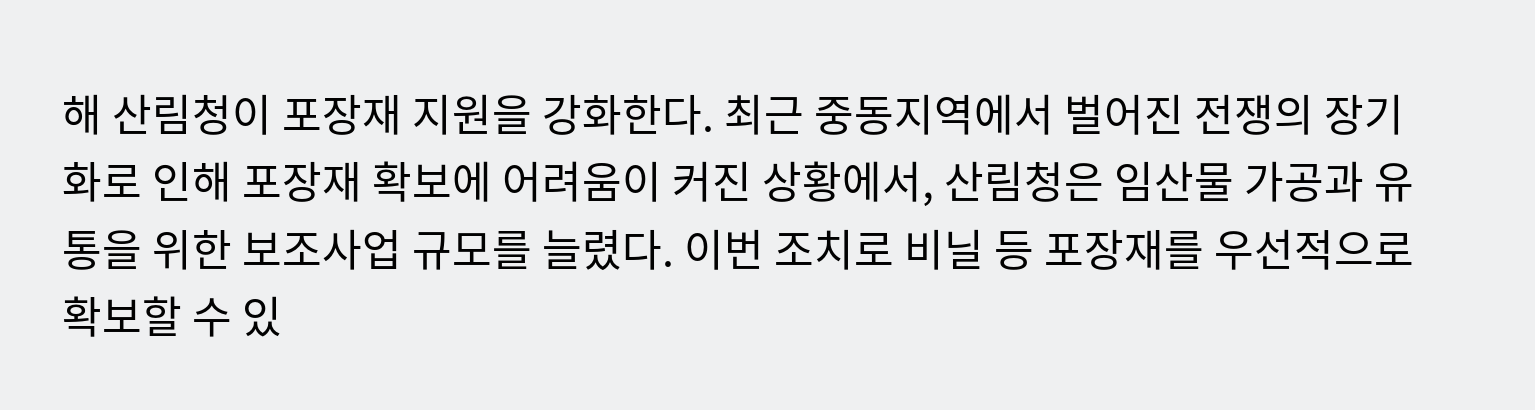해 산림청이 포장재 지원을 강화한다. 최근 중동지역에서 벌어진 전쟁의 장기화로 인해 포장재 확보에 어려움이 커진 상황에서, 산림청은 임산물 가공과 유통을 위한 보조사업 규모를 늘렸다. 이번 조치로 비닐 등 포장재를 우선적으로 확보할 수 있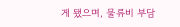게 됐으며, 물류비 부담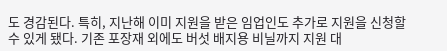도 경감된다. 특히, 지난해 이미 지원을 받은 임업인도 추가로 지원을 신청할 수 있게 됐다. 기존 포장재 외에도 버섯 배지용 비닐까지 지원 대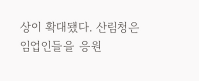상이 확대됐다. 산림청은 임업인들을 응원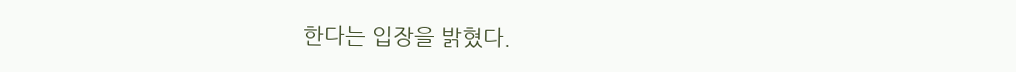한다는 입장을 밝혔다.